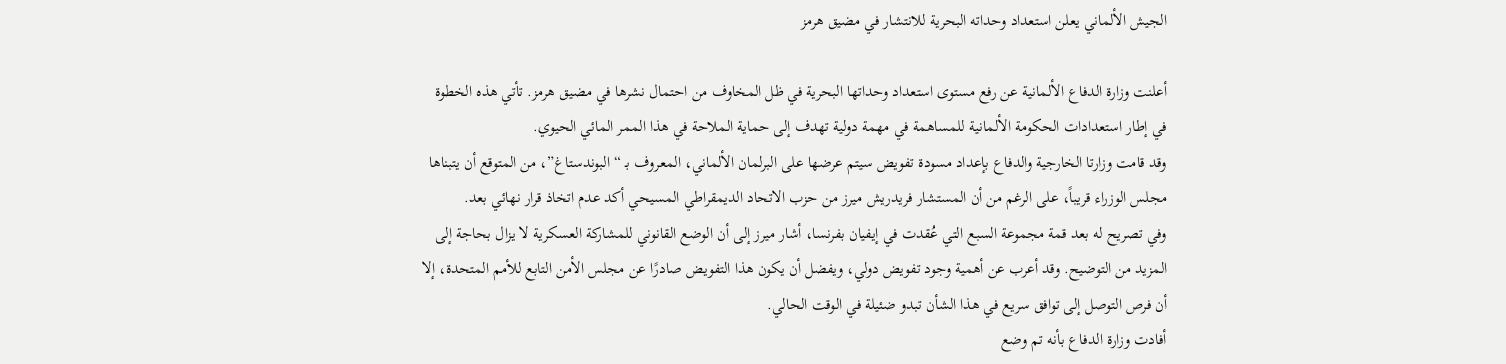الجيش الألماني يعلن استعداد وحداته البحرية للانتشار في مضيق هرمز

أعلنت وزارة الدفاع الألمانية عن رفع مستوى استعداد وحداتها البحرية في ظل المخاوف من احتمال نشرها في مضيق هرمز. تأتي هذه الخطوة في إطار استعدادات الحكومة الألمانية للمساهمة في مهمة دولية تهدف إلى حماية الملاحة في هذا الممر المائي الحيوي.
وقد قامت وزارتا الخارجية والدفاع بإعداد مسودة تفويض سيتم عرضها على البرلمان الألماني، المعروف بـ “البوندستاغ”، من المتوقع أن يتبناها مجلس الوزراء قريباً، على الرغم من أن المستشار فريدريش ميرز من حزب الاتحاد الديمقراطي المسيحي أكد عدم اتخاذ قرار نهائي بعد.
وفي تصريح له بعد قمة مجموعة السبع التي عُقدت في إيفيان بفرنسا، أشار ميرز إلى أن الوضع القانوني للمشاركة العسكرية لا يزال بحاجة إلى المزيد من التوضيح. وقد أعرب عن أهمية وجود تفويض دولي، ويفضل أن يكون هذا التفويض صادرًا عن مجلس الأمن التابع للأمم المتحدة، إلا أن فرص التوصل إلى توافق سريع في هذا الشأن تبدو ضئيلة في الوقت الحالي.
أفادت وزارة الدفاع بأنه تم وضع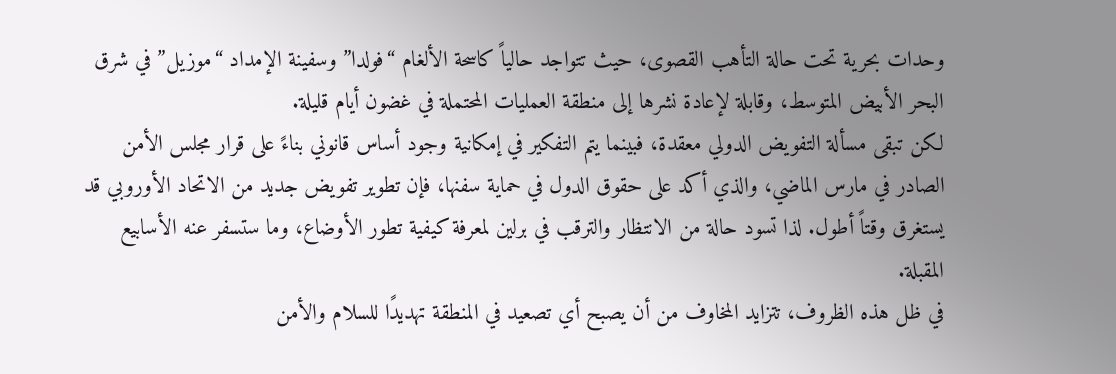وحدات بحرية تحت حالة التأهب القصوى، حيث تتواجد حالياً كاسحة الألغام “فولدا” وسفينة الإمداد “موزيل” في شرق البحر الأبيض المتوسط، وقابلة لإعادة نشرها إلى منطقة العمليات المحتملة في غضون أيام قليلة.
لكن تبقى مسألة التفويض الدولي معقدة، فبينما يتم التفكير في إمكانية وجود أساس قانوني بناءً على قرار مجلس الأمن الصادر في مارس الماضي، والذي أكد على حقوق الدول في حماية سفنها، فإن تطوير تفويض جديد من الاتحاد الأوروبي قد يستغرق وقتاً أطول. لذا تسود حالة من الانتظار والترقب في برلين لمعرفة كيفية تطور الأوضاع، وما ستسفر عنه الأسابيع المقبلة.
في ظل هذه الظروف، تتزايد المخاوف من أن يصبح أي تصعيد في المنطقة تهديدًا للسلام والأمن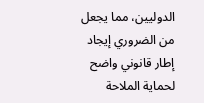الدوليين، مما يجعل من الضروري إيجاد إطار قانوني واضح لحماية الملاحة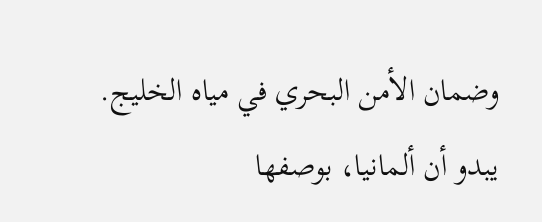وضمان الأمن البحري في مياه الخليج. يبدو أن ألمانيا، بوصفها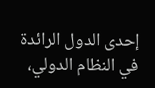إحدى الدول الرائدة في النظام الدولي،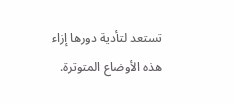تستعد لتأدية دورها إزاء هذه الأوضاع المتوترة.